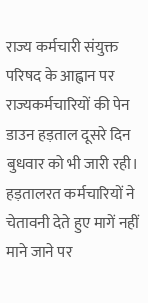राज्य कर्मचारी संयुक्त परिषद के आह्वान पर राज्यकर्मचारियों की पेन डाउन हड़ताल दूसरे दिन बुधवार को भी जारी रही। हड़तालरत कर्मचारियों ने चेतावनी देते हुए मागें नहीं माने जाने पर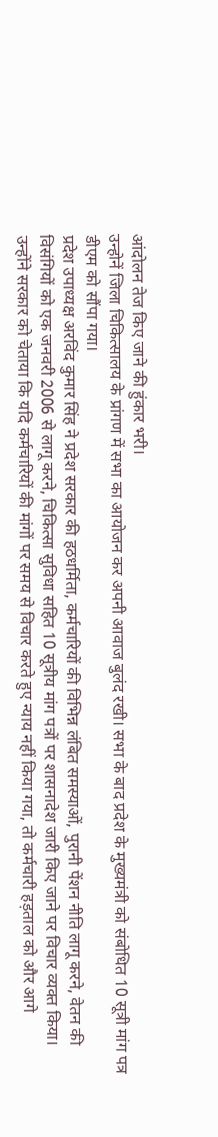आंदोलन तेज किए जाने की हुंकार भरी।
उन्होनें जिला चिकित्सालय के प्रांगण में सभा का आयोजन कर अपनी आवाज बुलंद रखी। सभा के बाद प्रदेश के मुख्यमंत्री को संबोधित 10 सूत्री मांग पत्र डीएम को सौंपा गया।
प्रदेश उपाध्यक्ष अरविंद कुमार सिंह ने प्रदेश सरकार की हठधर्मिता, कर्मचारियों की विभिन्न लंबित समस्याओं, पुरानी पेंशन नीति लागू करने, वेतन की विसंगियों को एक जनवरी 2006 से लागू करने, चिकित्सा सुविधा सहित 10 सूत्रीय मांग पत्रों पर शासनादेश जारी किए जाने पर विचार व्यक्त किया।
उन्होंने सरकार को चेताया कि यदि कर्मचारियों की मांगों पर समय से विचार करते हुए न्याय नहीं किया गया, तो कर्मचारी हड़ताल को और आगे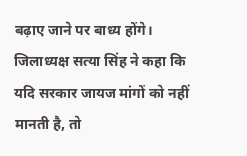बढ़ाए जाने पर बाध्य होंगे।
जिलाध्यक्ष सत्या सिंह ने कहा कि यदि सरकार जायज मांगों को नहीं मानती है, तो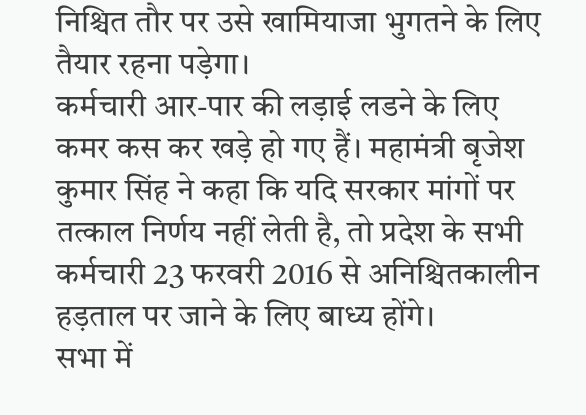निश्चित तौर पर उसे खामियाजा भुगतने के लिए तैयार रहना पड़ेगा।
कर्मचारी आर-पार की लड़ाई लडने के लिए कमर कस कर खड़े हो गए हैं। महामंत्री बृजेश कुमार सिंह ने कहा कि यदि सरकार मांगों पर तत्काल निर्णय नहीं लेती है, तो प्रदेश के सभी कर्मचारी 23 फरवरी 2016 से अनिश्चितकालीन हड़ताल पर जाने के लिए बाध्य होंगे।
सभा में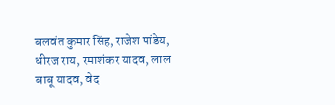बलवंत कुमार सिंह, राजेश पांडेय, धीरज राय, रमाशंकर यादव, लाल बाबू यादव, वेद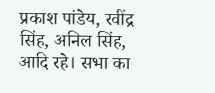प्रकाश पांडेय, रवींद्र सिंह, अनिल सिंह, आदि रहे। सभा का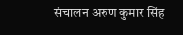संचालन अरुण कुमार सिंह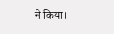ने किया।